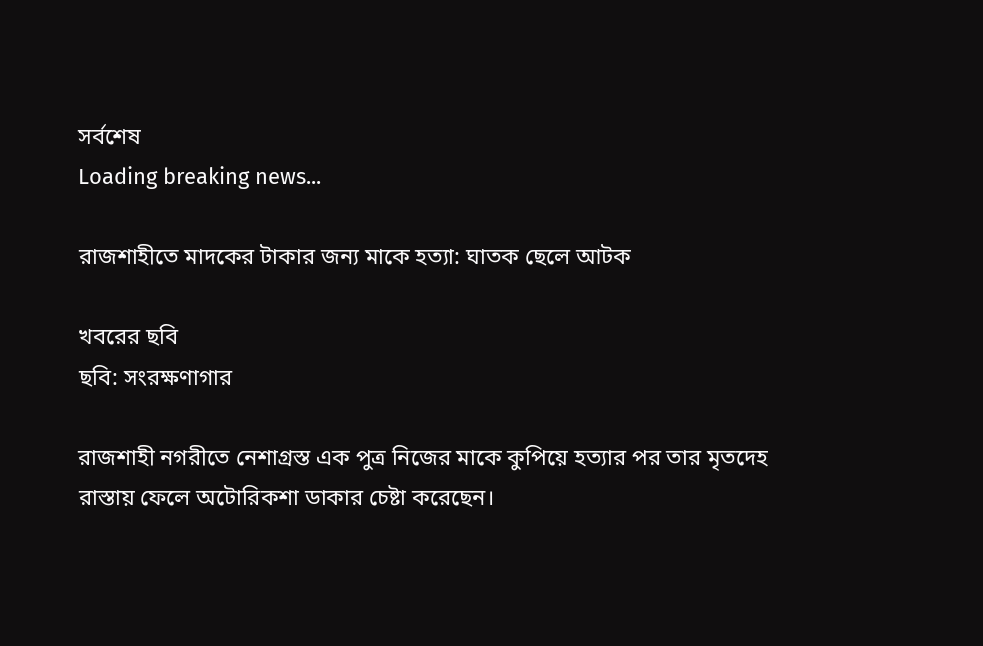সর্বশেষ
Loading breaking news...

রাজশাহীতে মাদকের টাকার জন্য মাকে হত্যা: ঘাতক ছেলে আটক

খবরের ছবি
ছবি: সংরক্ষণাগার

রাজশাহী নগরীতে নেশাগ্রস্ত এক পুত্র নিজের মাকে কুপিয়ে হত্যার পর তার মৃতদেহ রাস্তায় ফেলে অটোরিকশা ডাকার চেষ্টা করেছেন।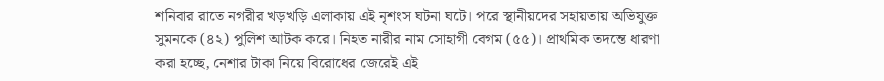শনিবার রাতে নগরীর খড়খড়ি এলাকায় এই নৃশংস ঘটনা ঘটে। পরে স্থানীয়দের সহায়তায় অভিযুক্ত সুমনকে (৪২) পুলিশ আটক করে। নিহত নারীর নাম সোহাগী বেগম (৫৫)। প্রাথমিক তদন্তে ধারণা করা হচ্ছে, নেশার টাকা নিয়ে বিরোধের জেরেই এই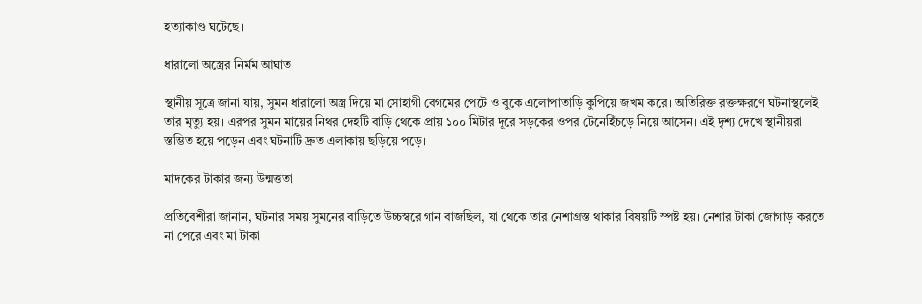হত্যাকাণ্ড ঘটেছে।

ধারালো অস্ত্রের নির্মম আঘাত

স্থানীয় সূত্রে জানা যায়, সুমন ধারালো অস্ত্র দিয়ে মা সোহাগী বেগমের পেটে ও বুকে এলোপাতাড়ি কুপিয়ে জখম করে। অতিরিক্ত রক্তক্ষরণে ঘটনাস্থলেই তার মৃত্যু হয়। এরপর সুমন মায়ের নিথর দেহটি বাড়ি থেকে প্রায় ১০০ মিটার দূরে সড়কের ওপর টেনেহিঁচড়ে নিয়ে আসেন। এই দৃশ্য দেখে স্থানীয়রা স্তম্ভিত হয়ে পড়েন এবং ঘটনাটি দ্রুত এলাকায় ছড়িয়ে পড়ে।

মাদকের টাকার জন্য উন্মত্ততা

প্রতিবেশীরা জানান, ঘটনার সময় সুমনের বাড়িতে উচ্চস্বরে গান বাজছিল, যা থেকে তার নেশাগ্রস্ত থাকার বিষয়টি স্পষ্ট হয়। নেশার টাকা জোগাড় করতে না পেরে এবং মা টাকা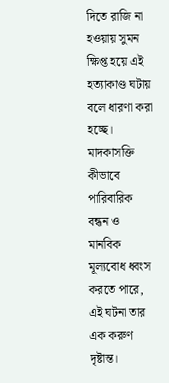দিতে রাজি না হওয়ায় সুমন ক্ষিপ্ত হয়ে এই হত্যাকাণ্ড ঘটায় বলে ধারণা করা হচ্ছে। মাদকাসক্তি কীভাবে পারিবারিক বন্ধন ও মানবিক মূল্যবোধ ধ্বংস করতে পারে, এই ঘটনা তার এক করুণ দৃষ্টান্ত।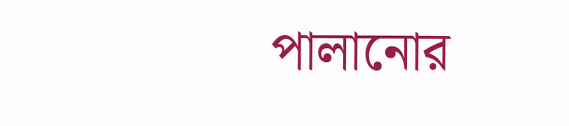পালানোর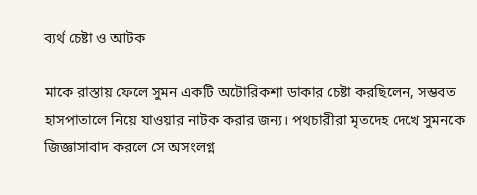ব্যর্থ চেষ্টা ও আটক

মাকে রাস্তায় ফেলে সুমন একটি অটোরিকশা ডাকার চেষ্টা করছিলেন, সম্ভবত হাসপাতালে নিয়ে যাওয়ার নাটক করার জন্য। পথচারীরা মৃতদেহ দেখে সুমনকে জিজ্ঞাসাবাদ করলে সে অসংলগ্ন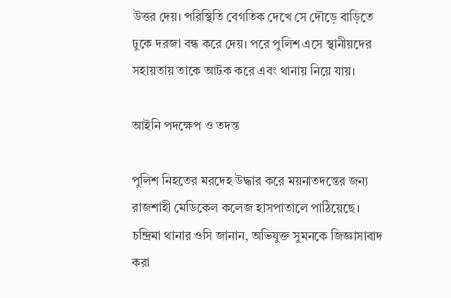উত্তর দেয়। পরিস্থিতি বেগতিক দেখে সে দৌড়ে বাড়িতে ঢুকে দরজা বন্ধ করে দেয়। পরে পুলিশ এসে স্থানীয়দের সহায়তায় তাকে আটক করে এবং থানায় নিয়ে যায়।

আইনি পদক্ষেপ ও তদন্ত

পুলিশ নিহতের মরদেহ উদ্ধার করে ময়নাতদন্তের জন্য রাজশাহী মেডিকেল কলেজ হাসপাতালে পাঠিয়েছে। চন্দ্রিমা থানার ওসি জানান, অভিযুক্ত সুমনকে জিজ্ঞাসাবাদ করা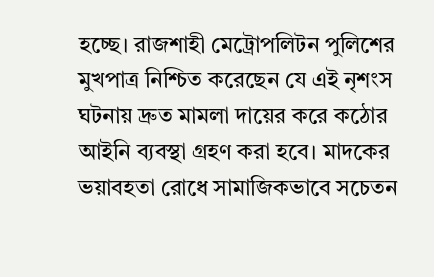হচ্ছে। রাজশাহী মেট্রোপলিটন পুলিশের মুখপাত্র নিশ্চিত করেছেন যে এই নৃশংস ঘটনায় দ্রুত মামলা দায়ের করে কঠোর আইনি ব্যবস্থা গ্রহণ করা হবে। মাদকের ভয়াবহতা রোধে সামাজিকভাবে সচেতন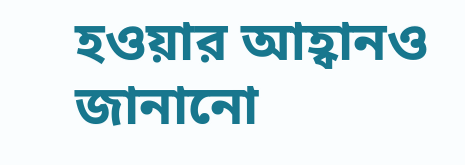হওয়ার আহ্বানও জানানো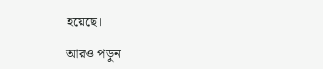হয়েছে।

আরও পড়ুন